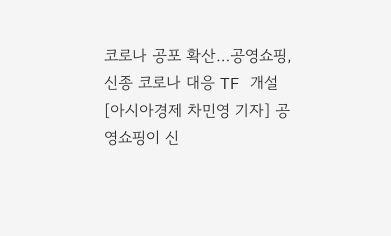코로나 공포 확산…공영쇼핑, 신종 코로나 대응 TF 개설
[아시아경제 차민영 기자] 공영쇼핑이 신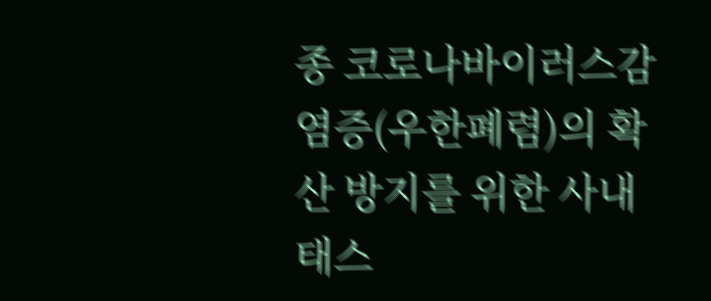종 코로나바이러스감염증(우한폐렴)의 확산 방지를 위한 사내 태스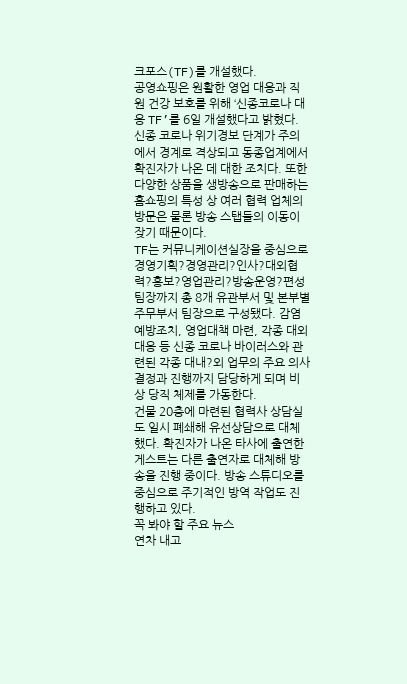크포스(TF)를 개설했다.
공영쇼핑은 원활한 영업 대응과 직원 건강 보호를 위해 ‘신종코로나 대응 TF’를 6일 개설했다고 밝혔다.
신종 코로나 위기경보 단계가 주의에서 경계로 격상되고 동종업계에서 확진자가 나온 데 대한 조치다. 또한 다양한 상품을 생방송으로 판매하는 홈쇼핑의 특성 상 여러 협력 업체의 방문은 물론 방송 스탭들의 이동이 잦기 때문이다.
TF는 커뮤니케이션실장을 중심으로 경영기획?경영관리?인사?대외협력?홍보?영업관리?방송운영?편성팀장까지 총 8개 유관부서 및 본부별 주무부서 팀장으로 구성됐다. 감염 예방조치, 영업대책 마련, 각종 대외대응 등 신종 코로나 바이러스와 관련된 각종 대내?외 업무의 주요 의사결정과 진행까지 담당하게 되며 비상 당직 체제를 가동한다.
건물 20층에 마련된 협력사 상담실도 일시 폐쇄해 유선상담으로 대체했다. 확진자가 나온 타사에 출연한 게스트는 다른 출연자로 대체해 방송을 진행 중이다. 방송 스튜디오를 중심으로 주기적인 방역 작업도 진행하고 있다.
꼭 봐야 할 주요 뉴스
연차 내고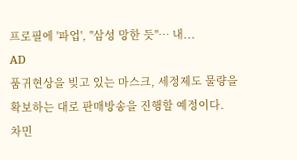프로필에 '파업', "삼성 망한 듯"… 내...
AD
품귀현상을 빚고 있는 마스크, 세정제도 물량을 확보하는 대로 판매방송을 진행할 예정이다.
차민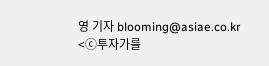영 기자 blooming@asiae.co.kr
<ⓒ투자가를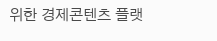위한 경제콘텐츠 플랫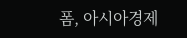폼, 아시아경제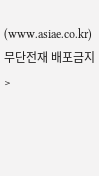(www.asiae.co.kr) 무단전재 배포금지>